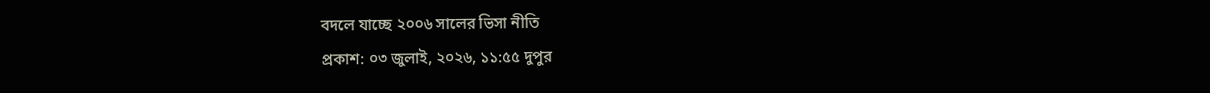বদলে যাচ্ছে ২০০৬ সালের ভিসা নীতি
প্রকাশ: ০৩ জুলাই, ২০২৬, ১১:৫৫ দুপুর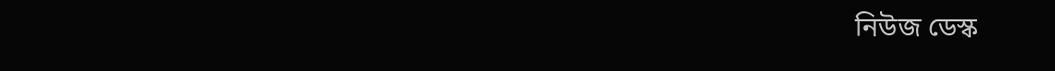নিউজ ডেস্ক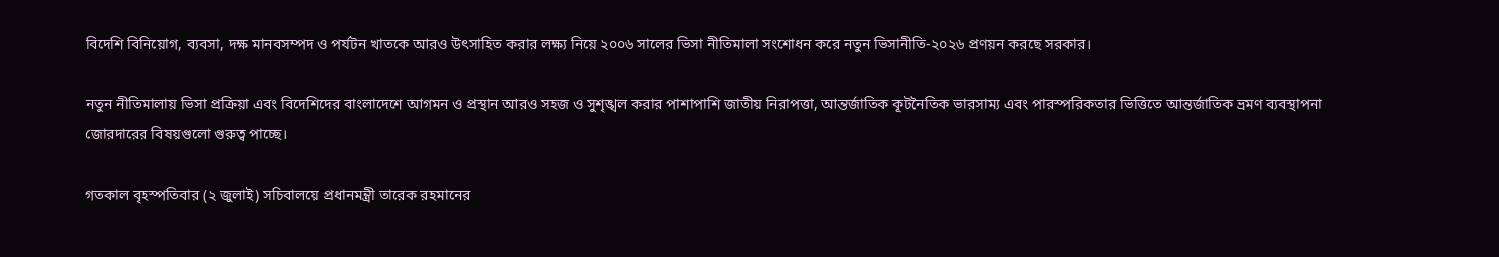বিদেশি বিনিয়োগ, ব্যবসা, দক্ষ মানবসম্পদ ও পর্যটন খাতকে আরও উৎসাহিত করার লক্ষ্য নিয়ে ২০০৬ সালের ভিসা নীতিমালা সংশোধন করে নতুন ভিসানীতি-২০২৬ প্রণয়ন করছে সরকার।

নতুন নীতিমালায় ভিসা প্রক্রিয়া এবং বিদেশিদের বাংলাদেশে আগমন ও প্রস্থান আরও সহজ ও সুশৃঙ্খল করার পাশাপাশি জাতীয় নিরাপত্তা, আন্তর্জাতিক কূটনৈতিক ভারসাম্য এবং পারস্পরিকতার ভিত্তিতে আন্তর্জাতিক ভ্রমণ ব্যবস্থাপনা জোরদারের বিষয়গুলো গুরুত্ব পাচ্ছে।

গতকাল বৃহস্পতিবার (২ জুলাই) সচিবালয়ে প্রধানমন্ত্রী তারেক রহমানের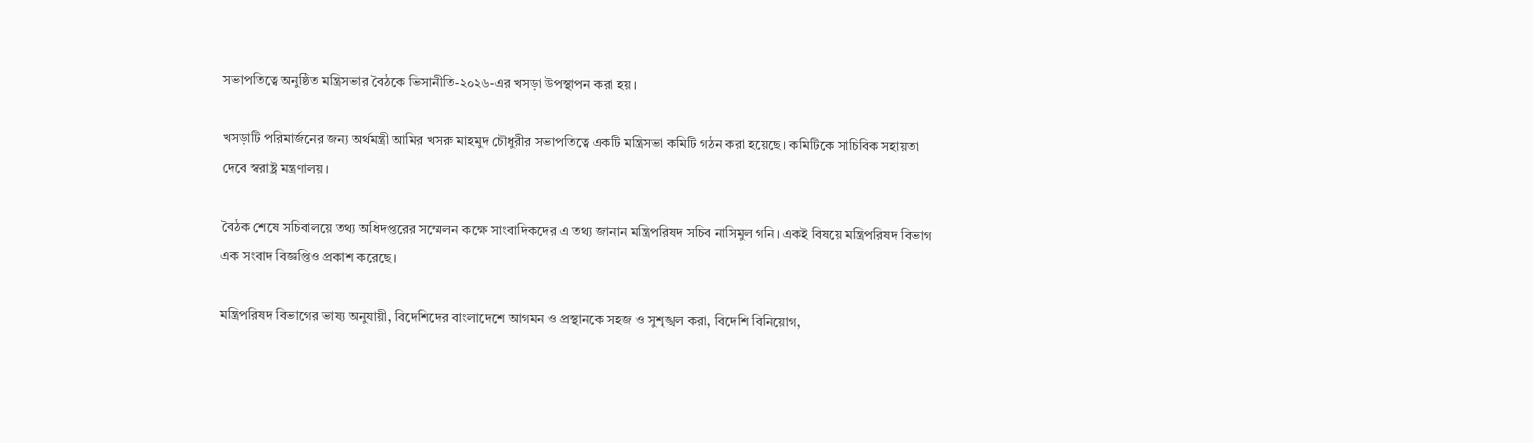সভাপতিত্বে অনুষ্ঠিত মন্ত্রিসভার বৈঠকে ভিসানীতি-২০২৬-এর খসড়া উপস্থাপন করা হয়।

খসড়াটি পরিমার্জনের জন্য অর্থমন্ত্রী আমির খসরু মাহমুদ চৌধুরীর সভাপতিত্বে একটি মন্ত্রিসভা কমিটি গঠন করা হয়েছে। কমিটিকে সাচিবিক সহায়তা দেবে স্বরাষ্ট্র মন্ত্রণালয়।

বৈঠক শেষে সচিবালয়ে তথ্য অধিদপ্তরের সম্মেলন কক্ষে সাংবাদিকদের এ তথ্য জানান মন্ত্রিপরিষদ সচিব নাসিমুল গনি। একই বিষয়ে মন্ত্রিপরিষদ বিভাগ এক সংবাদ বিজ্ঞপ্তিও প্রকাশ করেছে।

মন্ত্রিপরিষদ বিভাগের ভাষ্য অনুযায়ী, বিদেশিদের বাংলাদেশে আগমন ও প্রস্থানকে সহজ ও সুশৃঙ্খল করা, বিদেশি বিনিয়োগ,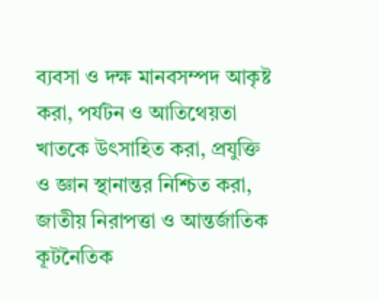ব্যবসা ও দক্ষ মানবসম্পদ আকৃষ্ট করা, পর্যটন ও আতিথেয়তা খাতকে উৎসাহিত করা, প্রযুক্তি ও জ্ঞান স্থানান্তর নিশ্চিত করা, জাতীয় নিরাপত্তা ও আন্তর্জাতিক কূটনৈতিক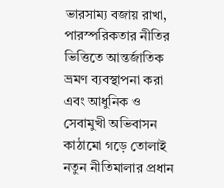ভারসাম্য বজায় রাখা, পারস্পরিকতার নীতির ভিত্তিতে আন্তর্জাতিক ভ্রমণ ব্যবস্থাপনা করা এবং আধুনিক ও সেবামুখী অভিবাসন কাঠামো গড়ে তোলাই নতুন নীতিমালার প্রধান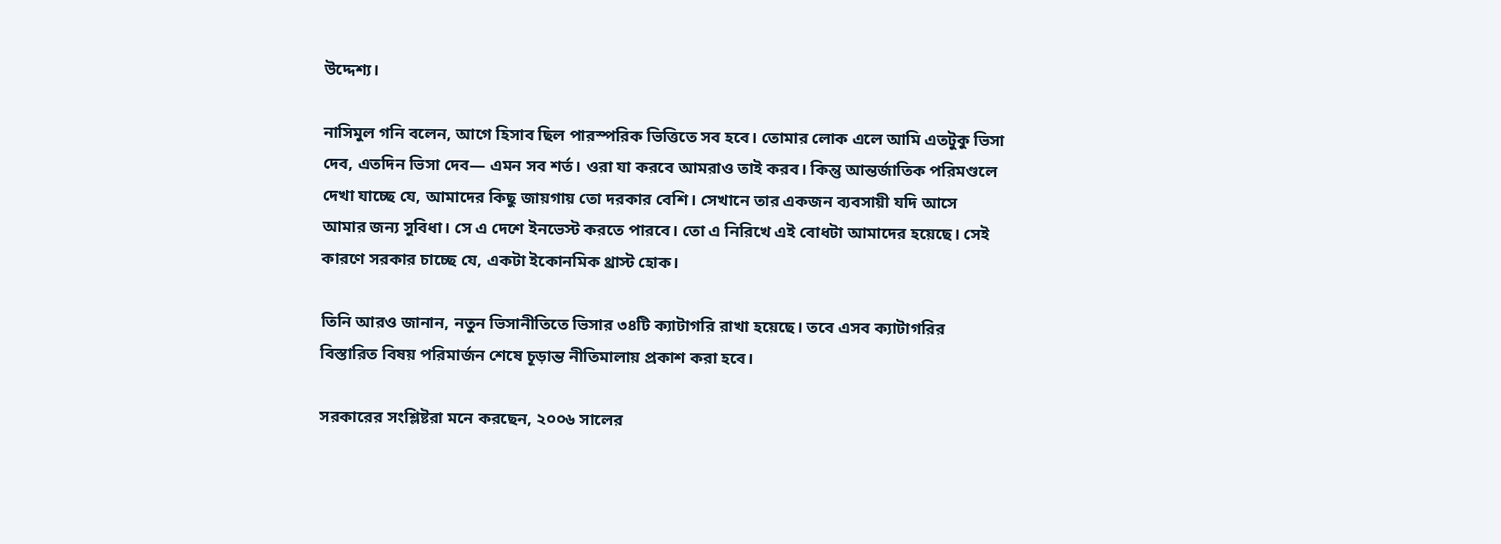উদ্দেশ্য।

নাসিমুল গনি বলেন, আগে হিসাব ছিল পারস্পরিক ভিত্তিতে সব হবে। তোমার লোক এলে আমি এতটুকু ভিসা দেব, এতদিন ভিসা দেব— এমন সব শর্ত। ওরা যা করবে আমরাও তাই করব। কিন্তু আন্তর্জাতিক পরিমণ্ডলে দেখা যাচ্ছে যে, আমাদের কিছু জায়গায় তো দরকার বেশি। সেখানে তার একজন ব্যবসায়ী যদি আসে আমার জন্য সুবিধা। সে এ দেশে ইনভেস্ট করতে পারবে। তো এ নিরিখে এই বোধটা আমাদের হয়েছে। সেই কারণে সরকার চাচ্ছে যে, একটা ইকোনমিক থ্রাস্ট হোক।

তিনি আরও জানান, নতুন ভিসানীতিতে ভিসার ৩৪টি ক্যাটাগরি রাখা হয়েছে। তবে এসব ক্যাটাগরির বিস্তারিত বিষয় পরিমার্জন শেষে চূড়ান্ত নীতিমালায় প্রকাশ করা হবে।

সরকারের সংশ্লিষ্টরা মনে করছেন, ২০০৬ সালের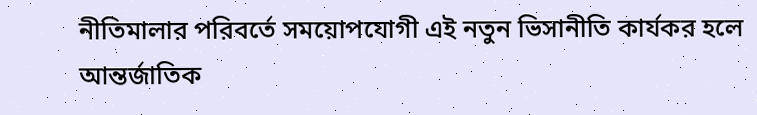নীতিমালার পরিবর্তে সময়োপযোগী এই নতুন ভিসানীতি কার্যকর হলে আন্তর্জাতিক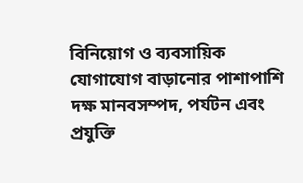বিনিয়োগ ও ব্যবসায়িক যোগাযোগ বাড়ানোর পাশাপাশি দক্ষ মানবসম্পদ, পর্যটন এবং প্রযুক্তি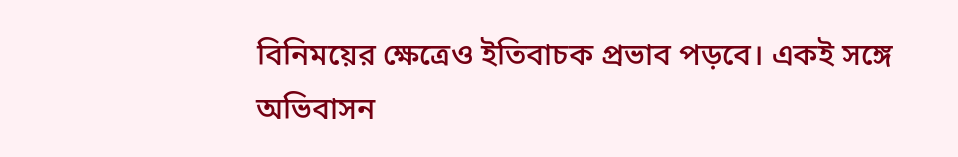বিনিময়ের ক্ষেত্রেও ইতিবাচক প্রভাব পড়বে। একই সঙ্গে অভিবাসন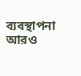ব্যবস্থাপনা আরও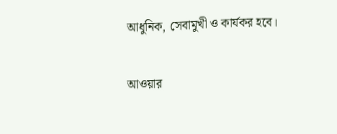আধুনিক, সেবামুখী ও কার্যকর হবে।

আওয়ার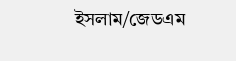ইসলাম/জেডএম